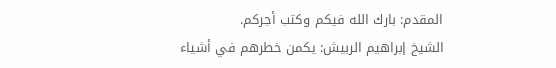المقدم: بارك الله فيكم وكتب أجركم.
الشيخ إبراهيم الربيش: يكمن خطرهم في أشياء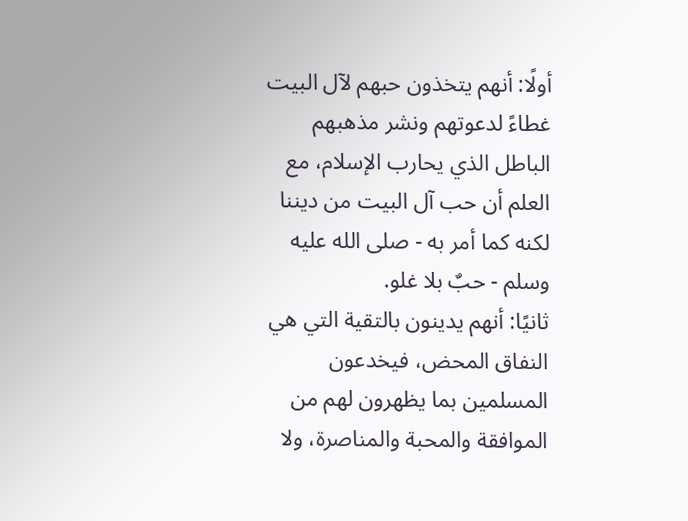أولًا: أنهم يتخذون حبهم لآل البيت غطاءً لدعوتهم ونشر مذهبهم الباطل الذي يحارب الإسلام، مع العلم أن حب آل البيت من ديننا لكنه كما أمر به - صلى الله عليه وسلم - حبٌ بلا غلو.
ثانيًا: أنهم يدينون بالتقية التي هي النفاق المحض، فيخدعون المسلمين بما يظهرون لهم من الموافقة والمحبة والمناصرة، ولا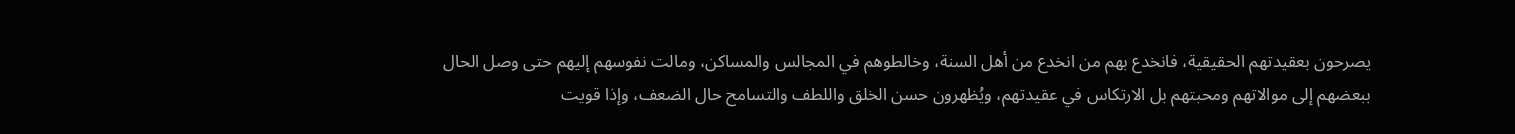يصرحون بعقيدتهم الحقيقية، فانخدع بهم من انخدع من أهل السنة، وخالطوهم في المجالس والمساكن، ومالت نفوسهم إليهم حتى وصل الحال ببعضهم إلى موالاتهم ومحبتهم بل الارتكاس في عقيدتهم، ويُظهرون حسن الخلق واللطف والتسامح حال الضعف، وإذا قويت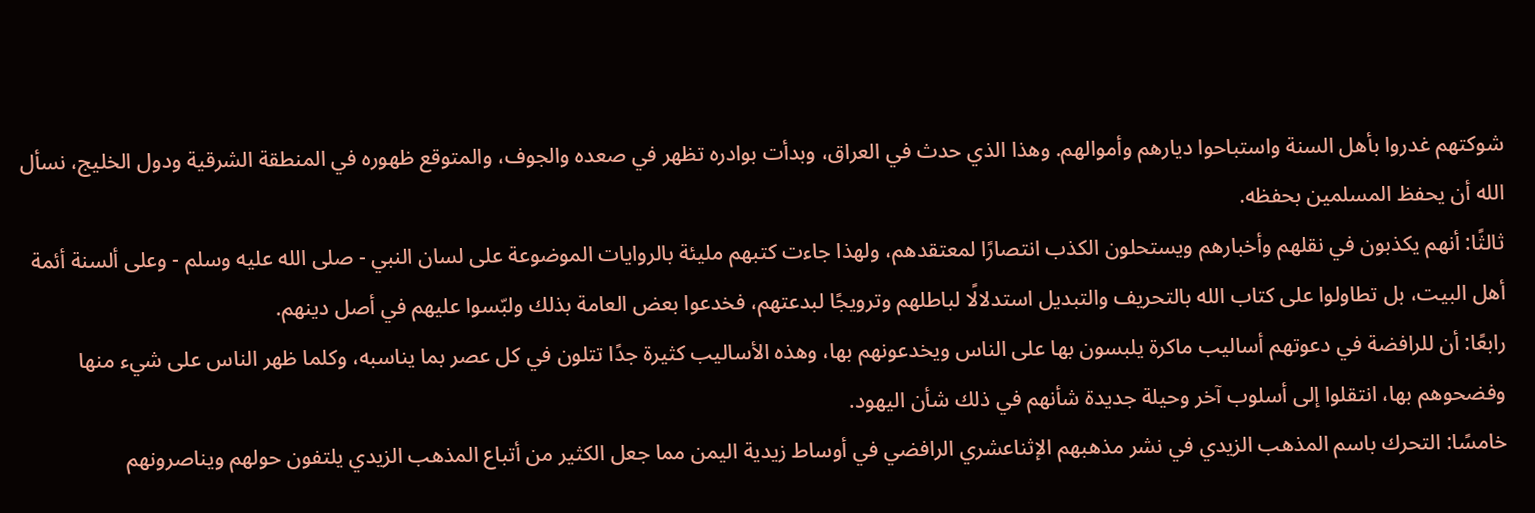شوكتهم غدروا بأهل السنة واستباحوا ديارهم وأموالهم. وهذا الذي حدث في العراق، وبدأت بوادره تظهر في صعده والجوف، والمتوقع ظهوره في المنطقة الشرقية ودول الخليج، نسأل الله أن يحفظ المسلمين بحفظه.
ثالثًا: أنهم يكذبون في نقلهم وأخبارهم ويستحلون الكذب انتصارًا لمعتقدهم، ولهذا جاءت كتبهم مليئة بالروايات الموضوعة على لسان النبي - صلى الله عليه وسلم - وعلى ألسنة أئمة أهل البيت، بل تطاولوا على كتاب الله بالتحريف والتبديل استدلالًا لباطلهم وترويجًا لبدعتهم، فخدعوا بعض العامة بذلك ولبّسوا عليهم في أصل دينهم.
رابعًا: أن للرافضة في دعوتهم أساليب ماكرة يلبسون بها على الناس ويخدعونهم بها، وهذه الأساليب كثيرة جدًا تتلون في كل عصر بما يناسبه، وكلما ظهر الناس على شيء منها وفضحوهم بها، انتقلوا إلى أسلوب آخر وحيلة جديدة شأنهم في ذلك شأن اليهود.
خامسًا: التحرك باسم المذهب الزيدي في نشر مذهبهم الإثناعشري الرافضي في أوساط زيدية اليمن مما جعل الكثير من أتباع المذهب الزيدي يلتفون حولهم ويناصرونهم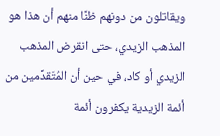ويقاتلون من دونهم ظنًا منهم أن هذا هو المذهب الزيدي، حتى انقرض المذهب الزيدي أو كاد، في حين أن المُتَقدِّمين من أئمة الزيدية يكفرون أئمة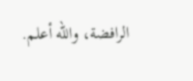الرافضة، والله أعلم.